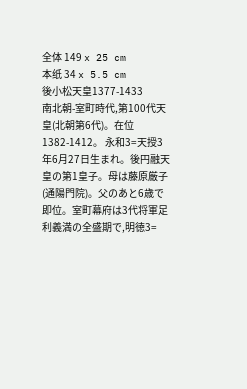全体 149 x 25 cm
本纸 34 x 5.5 cm
後小松天皇1377-1433
南北朝-室町時代,第100代天皇(北朝第6代)。在位1382-1412。 永和3=天授3年6月27日生まれ。後円融天皇の第1皇子。母は藤原厳子(通陽門院)。父のあと6歳で即位。室町幕府は3代将軍足利義満の全盛期で,明徳3=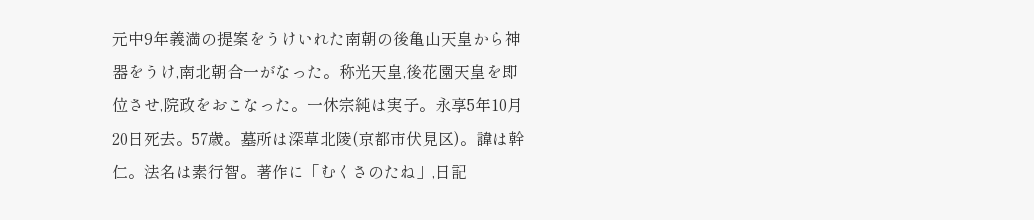元中9年義満の提案をうけいれた南朝の後亀山天皇から神器をうけ,南北朝合一がなった。称光天皇,後花園天皇を即位させ,院政をおこなった。一休宗純は実子。永享5年10月20日死去。57歳。墓所は深草北陵(京都市伏見区)。諱は幹仁。法名は素行智。著作に「むくさのたね」,日記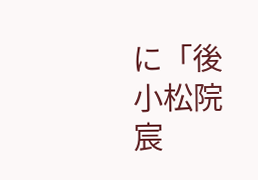に「後小松院宸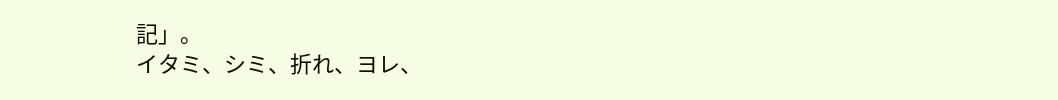記」。
イタミ、シミ、折れ、ヨレ、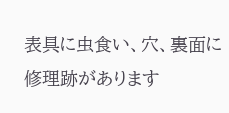表具に虫食い、穴、裏面に修理跡があります